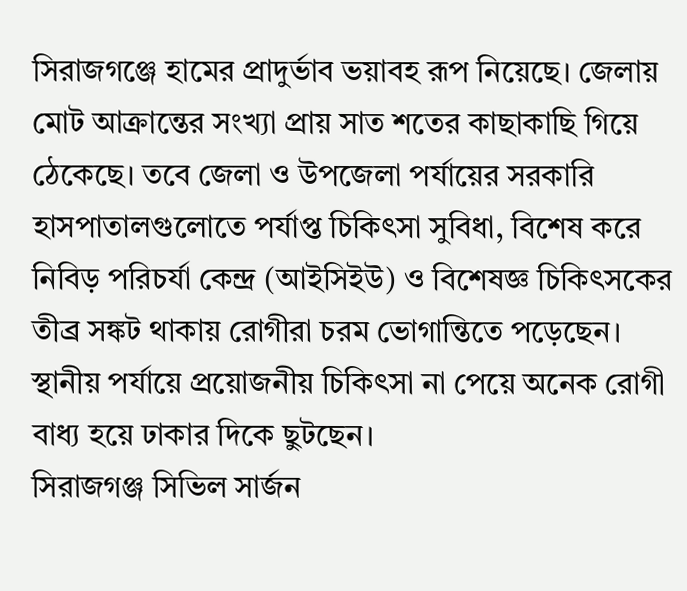সিরাজগঞ্জে হামের প্রাদুর্ভাব ভয়াবহ রূপ নিয়েছে। জেলায় মোট আক্রান্তের সংখ্যা প্রায় সাত শতের কাছাকাছি গিয়ে ঠেকেছে। তবে জেলা ও উপজেলা পর্যায়ের সরকারি হাসপাতালগুলোতে পর্যাপ্ত চিকিৎসা সুবিধা, বিশেষ করে নিবিড় পরিচর্যা কেন্দ্র (আইসিইউ) ও বিশেষজ্ঞ চিকিৎসকের তীব্র সঙ্কট থাকায় রোগীরা চরম ভোগান্তিতে পড়েছেন। স্থানীয় পর্যায়ে প্রয়োজনীয় চিকিৎসা না পেয়ে অনেক রোগী বাধ্য হয়ে ঢাকার দিকে ছুটছেন।
সিরাজগঞ্জ সিভিল সার্জন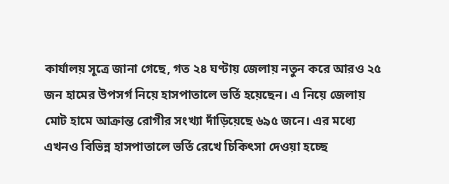কার্যালয় সূত্রে জানা গেছে, গত ২৪ ঘণ্টায় জেলায় নতুন করে আরও ২৫ জন হামের উপসর্গ নিয়ে হাসপাতালে ভর্তি হয়েছেন। এ নিয়ে জেলায় মোট হামে আক্রান্ত রোগীর সংখ্যা দাঁড়িয়েছে ৬৯৫ জনে। এর মধ্যে এখনও বিভিন্ন হাসপাতালে ভর্তি রেখে চিকিৎসা দেওয়া হচ্ছে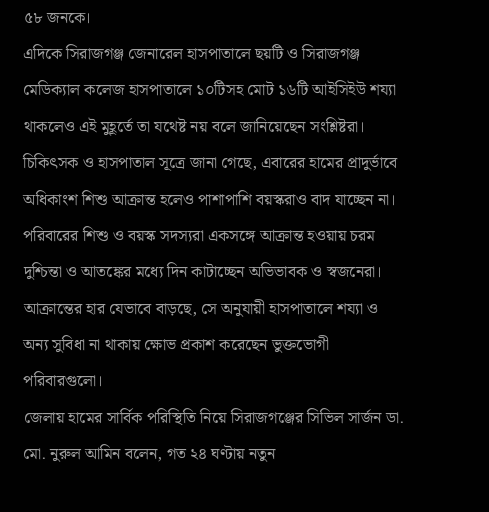৫৮ জনকে।
এদিকে সিরাজগঞ্জ জেনারেল হাসপাতালে ছয়টি ও সিরাজগঞ্জ মেডিক্যাল কলেজ হাসপাতালে ১০টিসহ মোট ১৬টি আইসিইউ শয্যা থাকলেও এই মুহূর্তে তা যথেষ্ট নয় বলে জানিয়েছেন সংশ্লিষ্টরা।
চিকিৎসক ও হাসপাতাল সূত্রে জানা গেছে, এবারের হামের প্রাদুর্ভাবে অধিকাংশ শিশু আক্রান্ত হলেও পাশাপাশি বয়স্করাও বাদ যাচ্ছেন না। পরিবারের শিশু ও বয়স্ক সদস্যরা একসঙ্গে আক্রান্ত হওয়ায় চরম দুশ্চিন্তা ও আতঙ্কের মধ্যে দিন কাটাচ্ছেন অভিভাবক ও স্বজনেরা। আক্রান্তের হার যেভাবে বাড়ছে, সে অনুযায়ী হাসপাতালে শয্যা ও অন্য সুবিধা না থাকায় ক্ষোভ প্রকাশ করেছেন ভুক্তভোগী পরিবারগুলো।
জেলায় হামের সার্বিক পরিস্থিতি নিয়ে সিরাজগঞ্জের সিভিল সার্জন ডা. মো. নুরুল আমিন বলেন, গত ২৪ ঘণ্টায় নতুন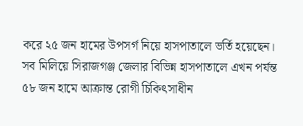করে ২৫ জন হামের উপসর্গ নিয়ে হাসপাতালে ভর্তি হয়েছেন। সব মিলিয়ে সিরাজগঞ্জ জেলার বিভিন্ন হাসপাতালে এখন পর্যন্ত ৫৮ জন হামে আক্রান্ত রোগী চিকিৎসাধীন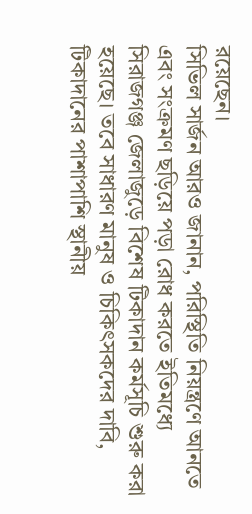রয়েছেন।
সিভিল সার্জন আরও জানান, পরিস্থিতি নিয়ন্ত্রণে আনতে এবং সংক্রমণ ছড়িয়ে পড়া রোধ করতে ইতিমধ্যে সিরাজগঞ্জ জেলাজুড়ে বিশেষ টিকাদান কর্মসূচি শুরু করা হয়েছে। তবে সাধারণ মানুষ ও চিকিৎসকদের দাবি, টিকাদানের পাশাপাশি স্থানীয়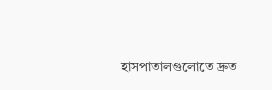হাসপাতালগুলোতে দ্রুত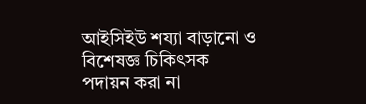আইসিইউ শয্যা বাড়ানো ও বিশেষজ্ঞ চিকিৎসক পদায়ন করা না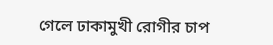গেলে ঢাকামুখী রোগীর চাপ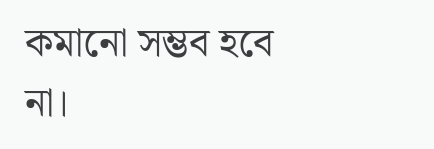কমানো সম্ভব হবে না।